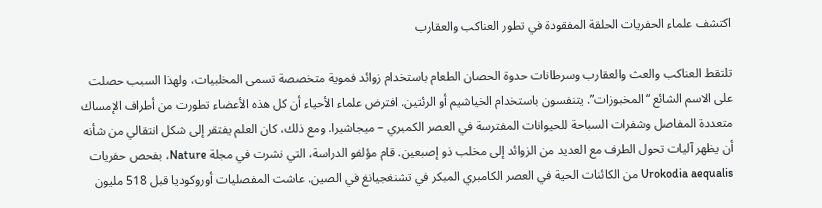اكتشف علماء الحفريات الحلقة المفقودة في تطور العناكب والعقارب

تلتقط العناكب والعث والعقارب وسرطانات حدوة الحصان الطعام باستخدام زوائد فموية متخصصة تسمى المخلبيات، ولهذا السبب حصلت على الاسم الشائع “المخبوزات”. يتنفسون باستخدام الخياشيم أو الرئتين. افترض علماء الأحياء أن كل هذه الأعضاء تطورت من أطراف الإمساك متعددة المفاصل وشفرات السباحة للحيوانات المفترسة في العصر الكمبري – ميجاشيرا. ومع ذلك، كان العلم يفتقر إلى شكل انتقالي من شأنه أن يظهر آليات تحول الطرف مع العديد من الزوائد إلى مخلب ذو إصبعين. قام مؤلفو الدراسة، التي نشرت في مجلة Nature، بفحص حفريات Urokodia aequalis من الكائنات الحية في العصر الكامبري المبكر في تشنغجيانغ في الصين. عاشت المفصليات أوروكوديا قبل 518 مليون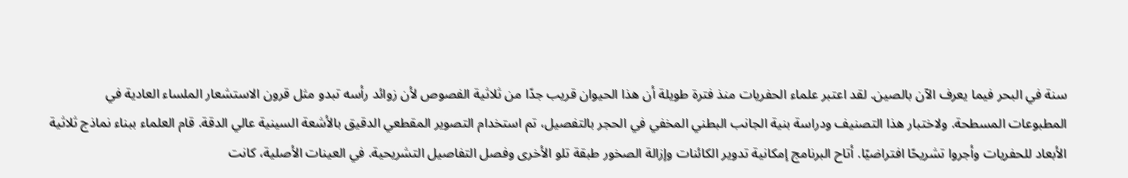سنة في البحر فيما يعرف الآن بالصين. لقد اعتبر علماء الحفريات منذ فترة طويلة أن هذا الحيوان قريب جدًا من ثلاثية الفصوص لأن زوائد رأسه تبدو مثل قرون الاستشعار الملساء العادية في المطبوعات المسطحة. ولاختبار هذا التصنيف ودراسة بنية الجانب البطني المخفي في الحجر بالتفصيل، تم استخدام التصوير المقطعي الدقيق بالأشعة السينية عالي الدقة. قام العلماء ببناء نماذج ثلاثية الأبعاد للحفريات وأجروا تشريحًا افتراضيًا. أتاح البرنامج إمكانية تدوير الكائنات وإزالة الصخور طبقة تلو الأخرى وفصل التفاصيل التشريحية. في العينات الأصلية، كانت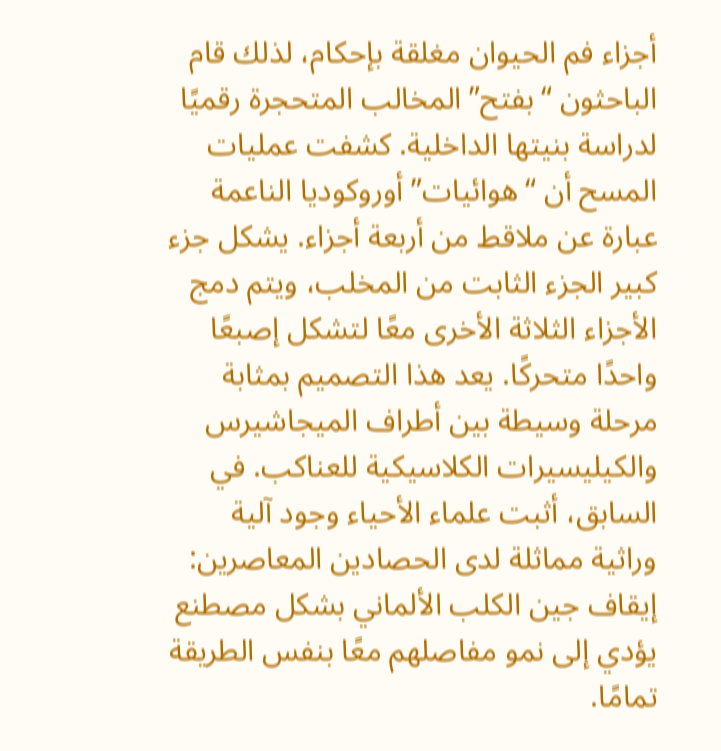أجزاء فم الحيوان مغلقة بإحكام، لذلك قام الباحثون “بفتح” المخالب المتحجرة رقميًا لدراسة بنيتها الداخلية. كشفت عمليات المسح أن “هوائيات” أوروكوديا الناعمة عبارة عن ملاقط من أربعة أجزاء. يشكل جزء كبير الجزء الثابت من المخلب، ويتم دمج الأجزاء الثلاثة الأخرى معًا لتشكل إصبعًا واحدًا متحركًا. يعد هذا التصميم بمثابة مرحلة وسيطة بين أطراف الميجاشيرس والكيليسيرات الكلاسيكية للعناكب. في السابق، أثبت علماء الأحياء وجود آلية وراثية مماثلة لدى الحصادين المعاصرين: إيقاف جين الكلب الألماني بشكل مصطنع يؤدي إلى نمو مفاصلهم معًا بنفس الطريقة تمامًا.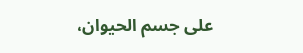على جسم الحيوان،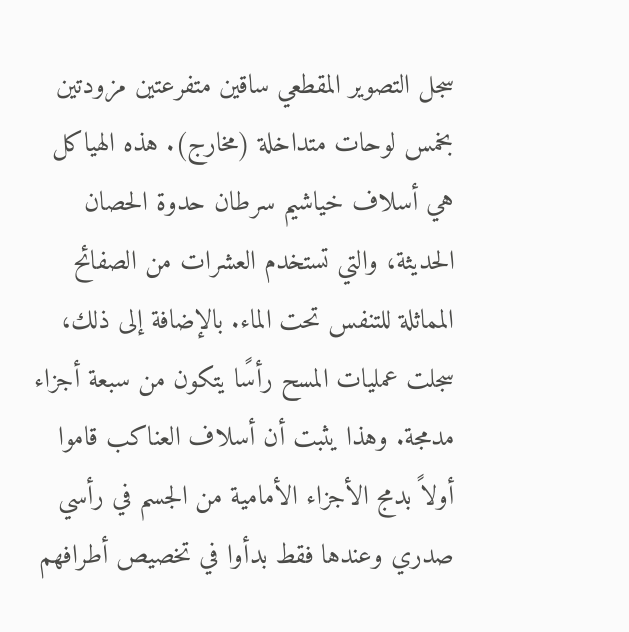سجل التصوير المقطعي ساقين متفرعتين مزودتين بخمس لوحات متداخلة (مخارج). هذه الهياكل هي أسلاف خياشيم سرطان حدوة الحصان الحديثة، والتي تستخدم العشرات من الصفائح المماثلة للتنفس تحت الماء. بالإضافة إلى ذلك، سجلت عمليات المسح رأسًا يتكون من سبعة أجزاء مدمجة. وهذا يثبت أن أسلاف العناكب قاموا أولاً بدمج الأجزاء الأمامية من الجسم في رأسي صدري وعندها فقط بدأوا في تخصيص أطرافهم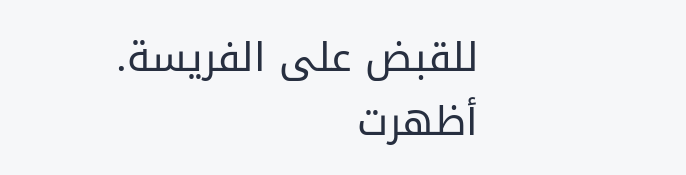للقبض على الفريسة. أظهرت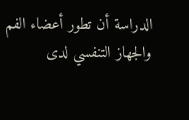الدراسة أن تطور أعضاء الفم والجهاز التنفسي لدى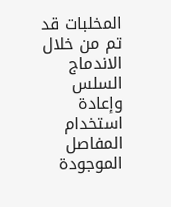المخلبات قد تم من خلال الاندماج السلس وإعادة استخدام المفاصل الموجودة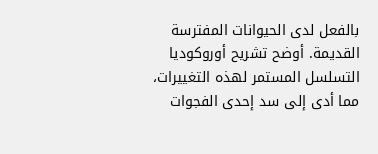بالفعل لدى الحيوانات المفترسة القديمة. أوضح تشريح أوروكوديا التسلسل المستمر لهذه التغييرات، مما أدى إلى سد إحدى الفجوات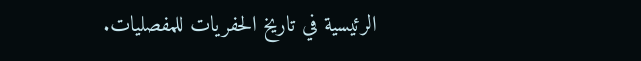الرئيسية في تاريخ الحفريات للمفصليات.